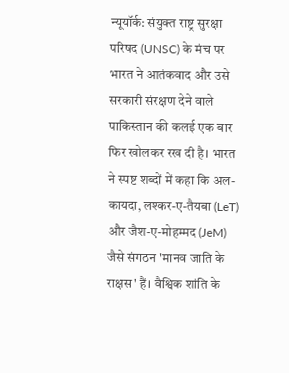न्यूयॉर्क: संयुक्त राष्ट्र सुरक्षा परिषद (UNSC) के मंच पर भारत ने आतंकवाद और उसे सरकारी संरक्षण देने वाले पाकिस्तान की कलई एक बार फिर खोलकर रख दी है। भारत ने स्पष्ट शब्दों में कहा कि अल-कायदा, लश्कर-ए-तैयबा (LeT) और जैश-ए-मोहम्मद (JeM) जैसे संगठन 'मानव जाति के राक्षस' हैं। वैश्विक शांति के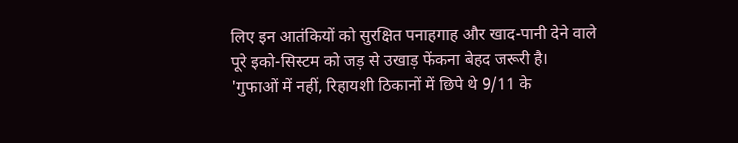लिए इन आतंकियों को सुरक्षित पनाहगाह और खाद-पानी देने वाले पूरे इको-सिस्टम को जड़ से उखाड़ फेंकना बेहद जरूरी है।
'गुफाओं में नहीं, रिहायशी ठिकानों में छिपे थे 9/11 के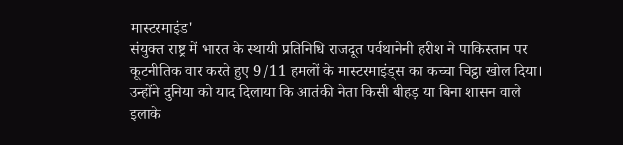मास्टरमाइंड'
संयुक्त राष्ट्र में भारत के स्थायी प्रतिनिधि राजदूत पर्वथानेनी हरीश ने पाकिस्तान पर कूटनीतिक वार करते हुए 9/11 हमलों के मास्टरमाइंड्स का कच्चा चिट्ठा खोल दिया। उन्होंने दुनिया को याद दिलाया कि आतंकी नेता किसी बीहड़ या बिना शासन वाले इलाके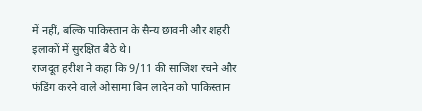में नहीं, बल्कि पाकिस्तान के सैन्य छावनी और शहरी इलाकों में सुरक्षित बैठे थे।
राजदूत हरीश ने कहा कि 9/11 की साजिश रचने और फंडिंग करने वाले ओसामा बिन लादेन को पाकिस्तान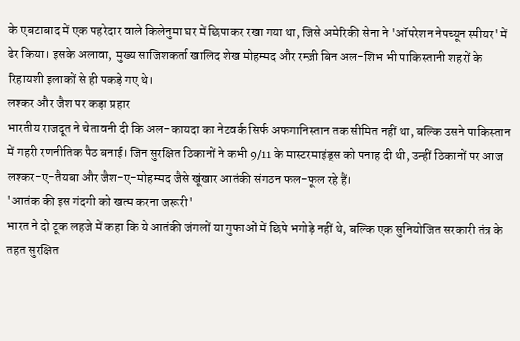के एबटाबाद में एक पहरेदार वाले किलेनुमा घर में छिपाकर रखा गया था, जिसे अमेरिकी सेना ने 'ऑपरेशन नेपच्यून स्पीयर' में ढेर किया। इसके अलावा, मुख्य साजिशकर्ता खालिद शेख मोहम्मद और रम्ज़ी बिन अल-शिभ भी पाकिस्तानी शहरों के रिहायशी इलाकों से ही पकड़े गए थे।
लश्कर और जैश पर कड़ा प्रहार
भारतीय राजदूत ने चेतावनी दी कि अल-कायदा का नेटवर्क सिर्फ अफगानिस्तान तक सीमित नहीं था, बल्कि उसने पाकिस्तान में गहरी रणनीतिक पैठ बनाई। जिन सुरक्षित ठिकानों ने कभी 9/11 के मास्टरमाइंड्स को पनाह दी थी, उन्हीं ठिकानों पर आज लश्कर-ए-तैयबा और जैश-ए-मोहम्मद जैसे खूंखार आतंकी संगठन फल-फूल रहे हैं।
'आतंक की इस गंदगी को खत्म करना जरूरी'
भारत ने दो टूक लहजे में कहा कि ये आतंकी जंगलों या गुफाओं में छिपे भगोड़े नहीं थे, बल्कि एक सुनियोजित सरकारी तंत्र के तहत सुरक्षित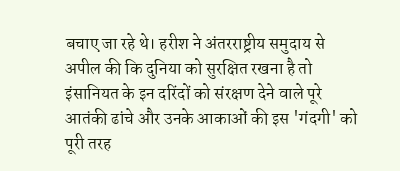बचाए जा रहे थे। हरीश ने अंतरराष्ट्रीय समुदाय से अपील की कि दुनिया को सुरक्षित रखना है तो इंसानियत के इन दरिंदों को संरक्षण देने वाले पूरे आतंकी ढांचे और उनके आकाओं की इस 'गंदगी' को पूरी तरह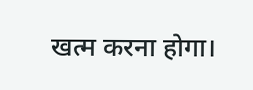खत्म करना होगा।